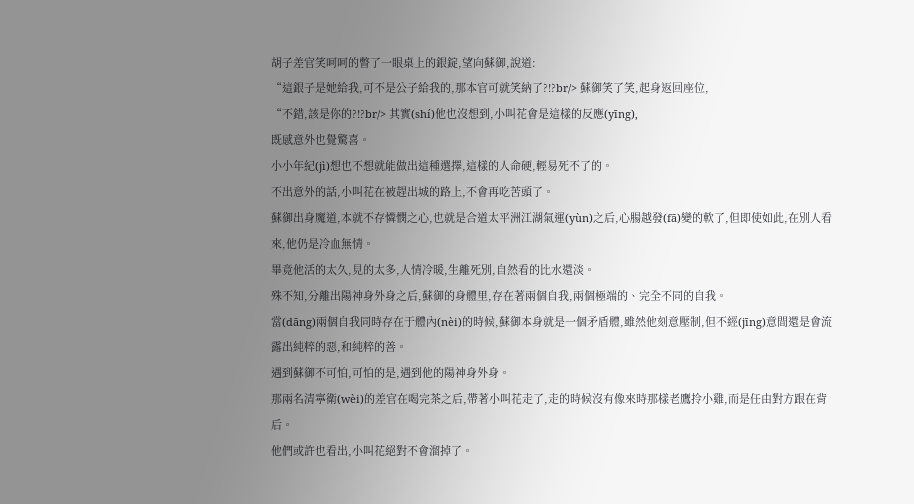胡子差官笑呵呵的瞥了一眼桌上的銀錠,望向蘇御,說道:
“這銀子是她給我,可不是公子給我的,那本官可就笑納了?!?br/> 蘇御笑了笑,起身返回座位,
“不錯,該是你的?!?br/> 其實(shí)他也沒想到,小叫花會是這樣的反應(yīng),
既感意外也覺驚喜。
小小年紀(jì)想也不想就能做出這種選擇,這樣的人命硬,輕易死不了的。
不出意外的話,小叫花在被趕出城的路上,不會再吃苦頭了。
蘇御出身魔道,本就不存憐憫之心,也就是合道太平洲江湖氣運(yùn)之后,心腸越發(fā)變的軟了,但即使如此,在別人看來,他仍是冷血無情。
畢竟他活的太久,見的太多,人情冷暖,生離死別,自然看的比水還淡。
殊不知,分離出陽神身外身之后,蘇御的身體里,存在著兩個自我,兩個極端的、完全不同的自我。
當(dāng)兩個自我同時存在于體內(nèi)的時候,蘇御本身就是一個矛盾體,雖然他刻意壓制,但不經(jīng)意間還是會流露出純粹的惡,和純粹的善。
遇到蘇御不可怕,可怕的是,遇到他的陽神身外身。
那兩名清寧衛(wèi)的差官在喝完茶之后,帶著小叫花走了,走的時候沒有像來時那樣老鷹拎小雞,而是任由對方跟在背后。
他們或許也看出,小叫花絕對不會溜掉了。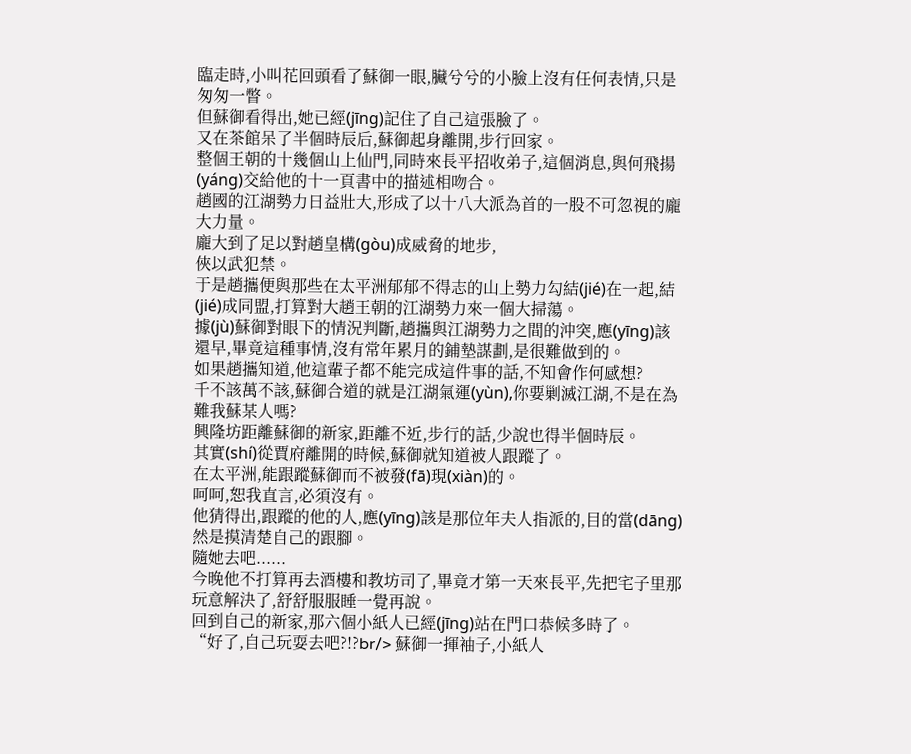臨走時,小叫花回頭看了蘇御一眼,臟兮兮的小臉上沒有任何表情,只是匆匆一瞥。
但蘇御看得出,她已經(jīng)記住了自己這張臉了。
又在茶館呆了半個時辰后,蘇御起身離開,步行回家。
整個王朝的十幾個山上仙門,同時來長平招收弟子,這個消息,與何飛揚(yáng)交給他的十一頁書中的描述相吻合。
趙國的江湖勢力日益壯大,形成了以十八大派為首的一股不可忽視的龐大力量。
龐大到了足以對趙皇構(gòu)成威脅的地步,
俠以武犯禁。
于是趙攜便與那些在太平洲郁郁不得志的山上勢力勾結(jié)在一起,結(jié)成同盟,打算對大趙王朝的江湖勢力來一個大掃蕩。
據(jù)蘇御對眼下的情況判斷,趙攜與江湖勢力之間的沖突,應(yīng)該還早,畢竟這種事情,沒有常年累月的鋪墊謀劃,是很難做到的。
如果趙攜知道,他這輩子都不能完成這件事的話,不知會作何感想?
千不該萬不該,蘇御合道的就是江湖氣運(yùn),你要剿滅江湖,不是在為難我蘇某人嗎?
興隆坊距離蘇御的新家,距離不近,步行的話,少說也得半個時辰。
其實(shí)從賈府離開的時候,蘇御就知道被人跟蹤了。
在太平洲,能跟蹤蘇御而不被發(fā)現(xiàn)的。
呵呵,恕我直言,必須沒有。
他猜得出,跟蹤的他的人,應(yīng)該是那位年夫人指派的,目的當(dāng)然是摸清楚自己的跟腳。
隨她去吧......
今晚他不打算再去酒樓和教坊司了,畢竟才第一天來長平,先把宅子里那玩意解決了,舒舒服服睡一覺再說。
回到自己的新家,那六個小紙人已經(jīng)站在門口恭候多時了。
“好了,自己玩耍去吧?!?br/> 蘇御一揮袖子,小紙人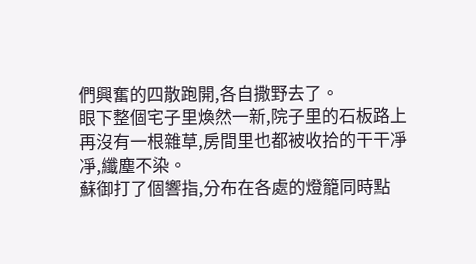們興奮的四散跑開,各自撒野去了。
眼下整個宅子里煥然一新,院子里的石板路上再沒有一根雜草,房間里也都被收拾的干干凈凈,纖塵不染。
蘇御打了個響指,分布在各處的燈籠同時點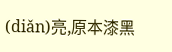(diǎn)亮,原本漆黑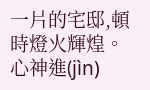一片的宅邸,頓時燈火輝煌。
心神進(jìn)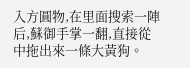入方圓物,在里面搜索一陣后,蘇御手掌一翻,直接從中拖出來一條大黃狗。